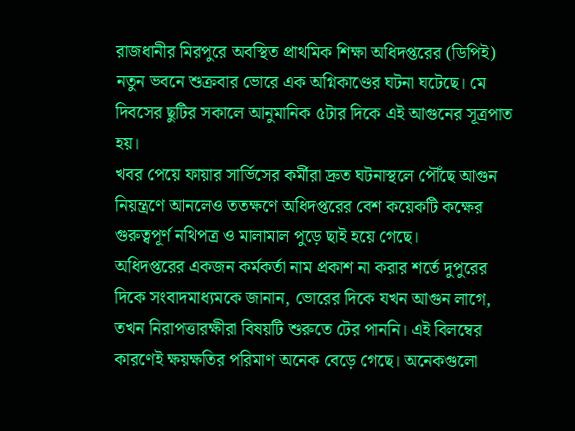রাজধানীর মিরপুরে অবস্থিত প্রাথমিক শিক্ষা অধিদপ্তরের (ডিপিই) নতুন ভবনে শুক্রবার ভোরে এক অগ্নিকাণ্ডের ঘটনা ঘটেছে। মে দিবসের ছুটির সকালে আনুমানিক ৫টার দিকে এই আগুনের সূত্রপাত হয়।
খবর পেয়ে ফায়ার সার্ভিসের কর্মীরা দ্রুত ঘটনাস্থলে পৌঁছে আগুন নিয়ন্ত্রণে আনলেও ততক্ষণে অধিদপ্তরের বেশ কয়েকটি কক্ষের গুরুত্বপূর্ণ নথিপত্র ও মালামাল পুড়ে ছাই হয়ে গেছে।
অধিদপ্তরের একজন কর্মকর্তা নাম প্রকাশ না করার শর্তে দুপুরের দিকে সংবাদমাধ্যমকে জানান, ভোরের দিকে যখন আগুন লাগে, তখন নিরাপত্তারক্ষীরা বিষয়টি শুরুতে টের পাননি। এই বিলম্বের কারণেই ক্ষয়ক্ষতির পরিমাণ অনেক বেড়ে গেছে। অনেকগুলো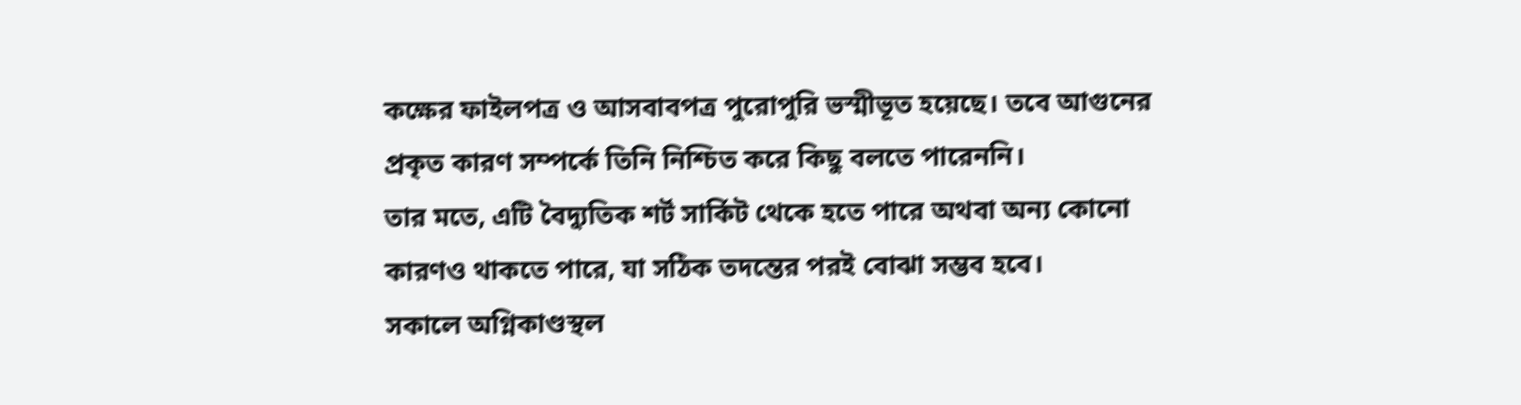কক্ষের ফাইলপত্র ও আসবাবপত্র পুরোপুরি ভস্মীভূত হয়েছে। তবে আগুনের প্রকৃত কারণ সম্পর্কে তিনি নিশ্চিত করে কিছু বলতে পারেননি।
তার মতে, এটি বৈদ্যুতিক শর্ট সার্কিট থেকে হতে পারে অথবা অন্য কোনো কারণও থাকতে পারে, যা সঠিক তদন্তের পরই বোঝা সম্ভব হবে।
সকালে অগ্নিকাণ্ডস্থল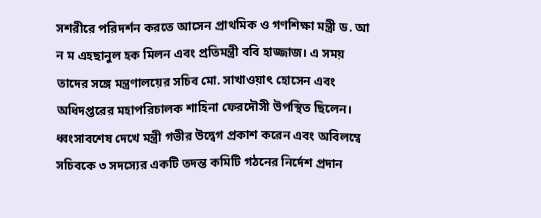সশরীরে পরিদর্শন করতে আসেন প্রাথমিক ও গণশিক্ষা মন্ত্রী ড. আ ন ম এহছানুল হক মিলন এবং প্রতিমন্ত্রী ববি হাজ্জাজ। এ সময় তাদের সঙ্গে মন্ত্রণালয়ের সচিব মো. সাখাওয়াৎ হোসেন এবং অধিদপ্তরের মহাপরিচালক শাহিনা ফেরদৌসী উপস্থিত ছিলেন। ধ্বংসাবশেষ দেখে মন্ত্রী গভীর উদ্বেগ প্রকাশ করেন এবং অবিলম্বে সচিবকে ৩ সদস্যের একটি তদন্ত কমিটি গঠনের নির্দেশ প্রদান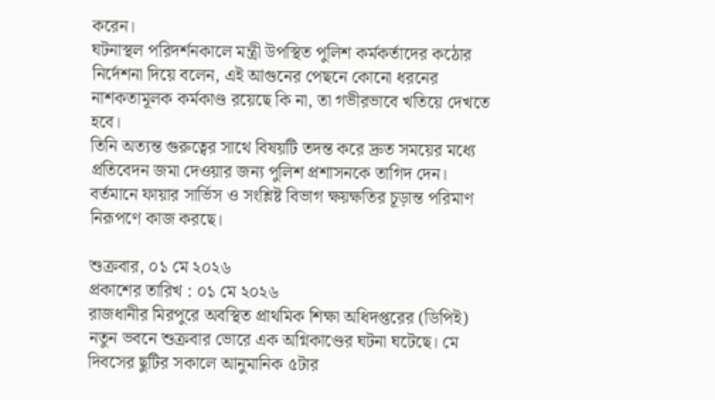করেন।
ঘটনাস্থল পরিদর্শনকালে মন্ত্রী উপস্থিত পুলিশ কর্মকর্তাদের কঠোর নির্দেশনা দিয়ে বলেন, এই আগুনের পেছনে কোনো ধরনের নাশকতামূলক কর্মকাণ্ড রয়েছে কি না, তা গভীরভাবে খতিয়ে দেখতে হবে।
তিনি অত্যন্ত গুরুত্বের সাথে বিষয়টি তদন্ত করে দ্রুত সময়ের মধ্যে প্রতিবেদন জমা দেওয়ার জন্য পুলিশ প্রশাসনকে তাগিদ দেন। বর্তমানে ফায়ার সার্ভিস ও সংশ্লিষ্ট বিভাগ ক্ষয়ক্ষতির চূড়ান্ত পরিমাণ নিরূপণে কাজ করছে।

শুক্রবার, ০১ মে ২০২৬
প্রকাশের তারিখ : ০১ মে ২০২৬
রাজধানীর মিরপুরে অবস্থিত প্রাথমিক শিক্ষা অধিদপ্তরের (ডিপিই) নতুন ভবনে শুক্রবার ভোরে এক অগ্নিকাণ্ডের ঘটনা ঘটেছে। মে দিবসের ছুটির সকালে আনুমানিক ৫টার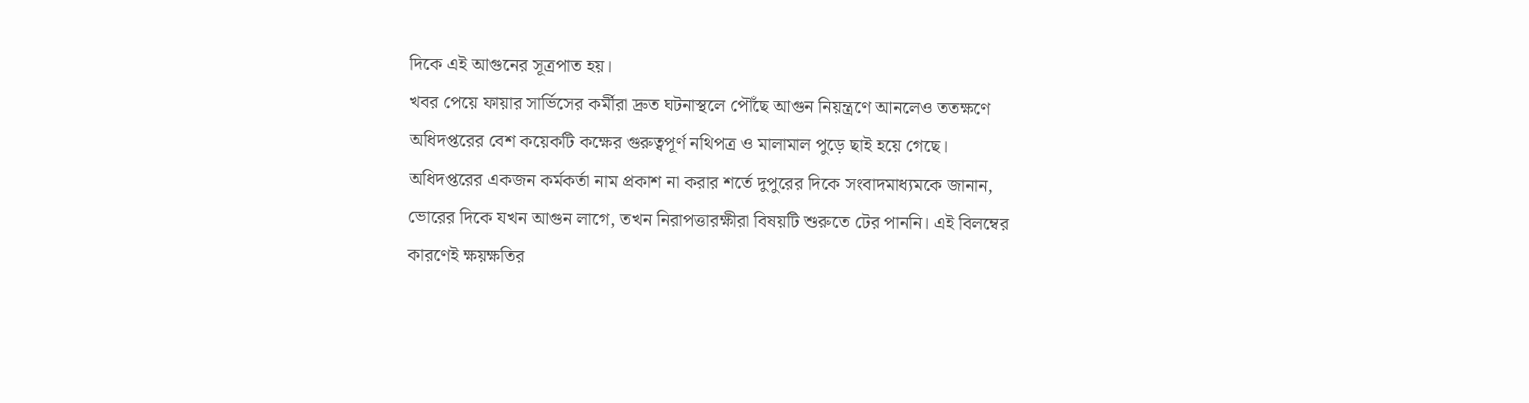দিকে এই আগুনের সূত্রপাত হয়।
খবর পেয়ে ফায়ার সার্ভিসের কর্মীরা দ্রুত ঘটনাস্থলে পৌঁছে আগুন নিয়ন্ত্রণে আনলেও ততক্ষণে অধিদপ্তরের বেশ কয়েকটি কক্ষের গুরুত্বপূর্ণ নথিপত্র ও মালামাল পুড়ে ছাই হয়ে গেছে।
অধিদপ্তরের একজন কর্মকর্তা নাম প্রকাশ না করার শর্তে দুপুরের দিকে সংবাদমাধ্যমকে জানান, ভোরের দিকে যখন আগুন লাগে, তখন নিরাপত্তারক্ষীরা বিষয়টি শুরুতে টের পাননি। এই বিলম্বের কারণেই ক্ষয়ক্ষতির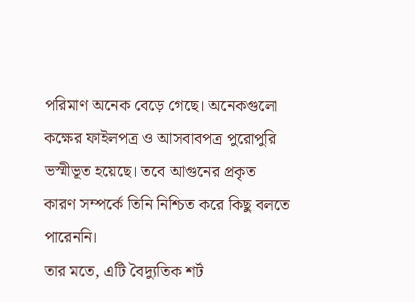পরিমাণ অনেক বেড়ে গেছে। অনেকগুলো কক্ষের ফাইলপত্র ও আসবাবপত্র পুরোপুরি ভস্মীভূত হয়েছে। তবে আগুনের প্রকৃত কারণ সম্পর্কে তিনি নিশ্চিত করে কিছু বলতে পারেননি।
তার মতে, এটি বৈদ্যুতিক শর্ট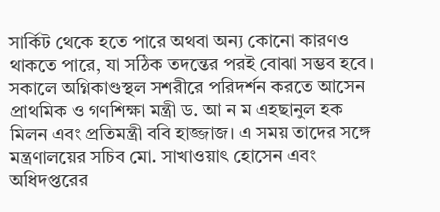সার্কিট থেকে হতে পারে অথবা অন্য কোনো কারণও থাকতে পারে, যা সঠিক তদন্তের পরই বোঝা সম্ভব হবে।
সকালে অগ্নিকাণ্ডস্থল সশরীরে পরিদর্শন করতে আসেন প্রাথমিক ও গণশিক্ষা মন্ত্রী ড. আ ন ম এহছানুল হক মিলন এবং প্রতিমন্ত্রী ববি হাজ্জাজ। এ সময় তাদের সঙ্গে মন্ত্রণালয়ের সচিব মো. সাখাওয়াৎ হোসেন এবং অধিদপ্তরের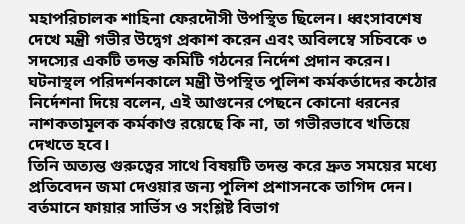মহাপরিচালক শাহিনা ফেরদৌসী উপস্থিত ছিলেন। ধ্বংসাবশেষ দেখে মন্ত্রী গভীর উদ্বেগ প্রকাশ করেন এবং অবিলম্বে সচিবকে ৩ সদস্যের একটি তদন্ত কমিটি গঠনের নির্দেশ প্রদান করেন।
ঘটনাস্থল পরিদর্শনকালে মন্ত্রী উপস্থিত পুলিশ কর্মকর্তাদের কঠোর নির্দেশনা দিয়ে বলেন, এই আগুনের পেছনে কোনো ধরনের নাশকতামূলক কর্মকাণ্ড রয়েছে কি না, তা গভীরভাবে খতিয়ে দেখতে হবে।
তিনি অত্যন্ত গুরুত্বের সাথে বিষয়টি তদন্ত করে দ্রুত সময়ের মধ্যে প্রতিবেদন জমা দেওয়ার জন্য পুলিশ প্রশাসনকে তাগিদ দেন। বর্তমানে ফায়ার সার্ভিস ও সংশ্লিষ্ট বিভাগ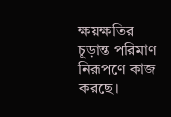ক্ষয়ক্ষতির চূড়ান্ত পরিমাণ নিরূপণে কাজ করছে।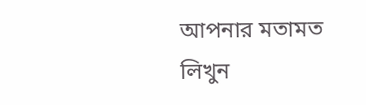আপনার মতামত লিখুন